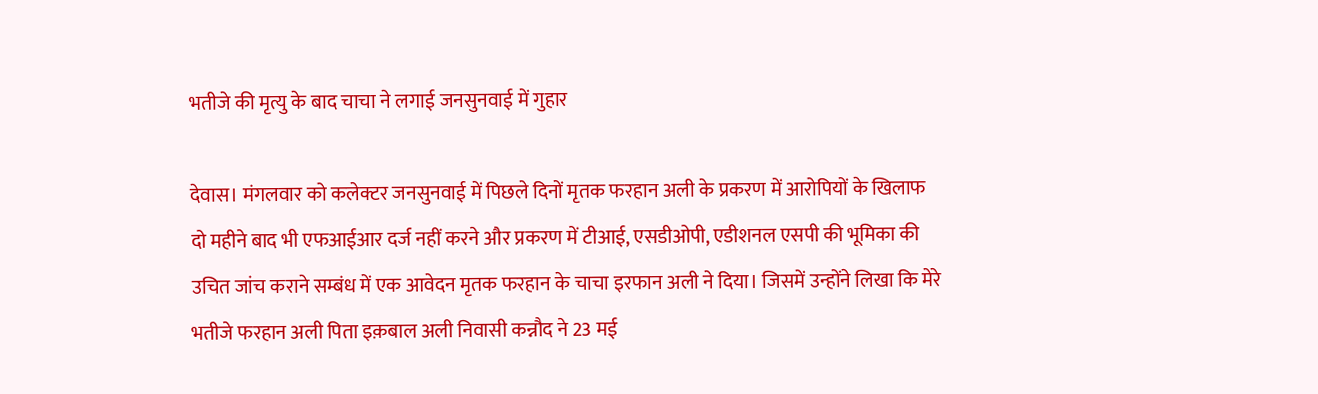भतीजे की मृत्यु के बाद चाचा ने लगाई जनसुनवाई में गुहार

देवास। मंगलवार को कलेक्टर जनसुनवाई में पिछले दिनों मृतक फरहान अली के प्रकरण में आरोपियों के खिलाफ दो महीने बाद भी एफआईआर दर्ज नहीं करने और प्रकरण में टीआई, एसडीओपी, एडीशनल एसपी की भूमिका की उचित जांच कराने सम्बंध में एक आवेदन मृतक फरहान के चाचा इरफान अली ने दिया। जिसमें उन्होंने लिखा कि मेरे भतीजे फरहान अली पिता इक़बाल अली निवासी कन्नौद ने 23 मई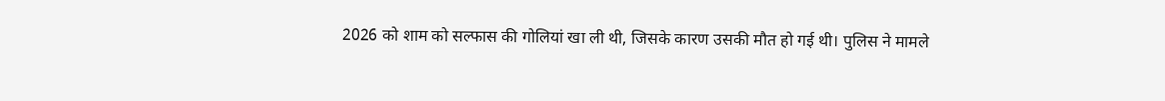2026 को शाम को सल्फास की गोलियां खा ली थी, जिसके कारण उसकी मौत हो गई थी। पुलिस ने मामले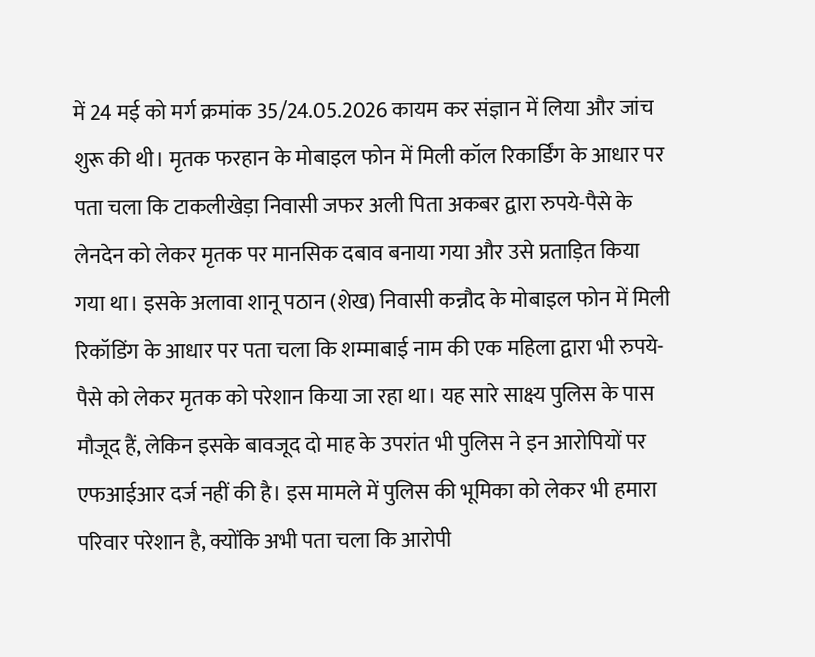में 24 मई को मर्ग क्रमांक 35/24.05.2026 कायम कर संज्ञान में लिया और जांच शुरू की थी। मृतक फरहान के मोबाइल फोन में मिली कॉल रिकार्डिंग के आधार पर पता चला कि टाकलीखेड़ा निवासी जफर अली पिता अकबर द्वारा रुपये-पैसे के लेनदेन को लेकर मृतक पर मानसिक दबाव बनाया गया और उसे प्रताड़ित किया गया था। इसके अलावा शानू पठान (शेख) निवासी कन्नौद के मोबाइल फोन में मिली रिकॉडिंग के आधार पर पता चला कि शम्माबाई नाम की एक महिला द्वारा भी रुपये-पैसे को लेकर मृतक को परेशान किया जा रहा था। यह सारे साक्ष्य पुलिस के पास मौजूद हैं, लेकिन इसके बावजूद दो माह के उपरांत भी पुलिस ने इन आरोपियों पर एफआईआर दर्ज नहीं की है। इस मामले में पुलिस की भूमिका को लेकर भी हमारा परिवार परेशान है, क्योंकि अभी पता चला कि आरोपी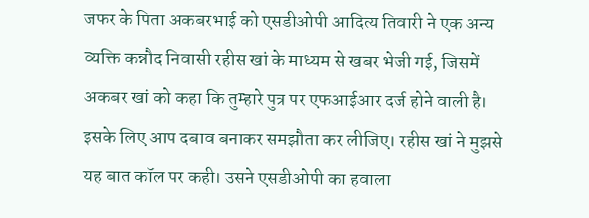जफर के पिता अकबरभाई को एसडीओपी आदित्य तिवारी ने एक अन्य व्यक्ति कन्नौद निवासी रहीस खां के माध्यम से खबर भेजी गई, जिसमें अकबर खां को कहा कि तुम्हारे पुत्र पर एफआईआर दर्ज होने वाली है। इसके लिए आप दबाव बनाकर समझौता कर लीजिए। रहीस खां ने मुझसे यह बात कॉल पर कही। उसने एसडीओपी का हवाला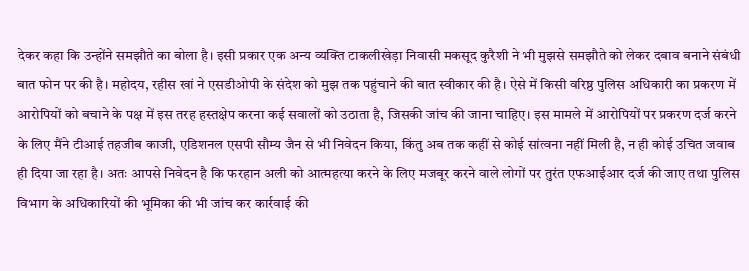देकर कहा कि उन्होंने समझौते का बोला है। इसी प्रकार एक अन्य व्यक्ति टाकलीखेड़ा निवासी मकसूद कुरैशी ने भी मुझसे समझौते को लेकर दबाव बनाने संबंधी बात फोन पर की है। महोदय, रहीस खां ने एसडीओपी के संदेश को मुझ तक पहुंचाने की बात स्वीकार की है। ऐसे में किसी वरिष्ठ पुलिस अधिकारी का प्रकरण में आरोपियों को बचाने के पक्ष में इस तरह हस्तक्षेप करना कई सवालों को उठाता है, जिसकी जांच की जाना चाहिए। इस मामले में आरोपियों पर प्रकरण दर्ज करने के लिए मैंने टीआई तहजीब काजी, एडिशनल एसपी सौम्य जैन से भी निवेदन किया, किंतु अब तक कहीं से कोई सांत्वना नहीं मिली है, न ही कोई उचित जवाब ही दिया जा रहा है। अतः आपसे निवेदन है कि फरहान अली को आत्महत्या करने के लिए मजबूर करने वाले लोगों पर तुरंत एफआईआर दर्ज की जाए तथा पुलिस विभाग के अधिकारियों की भूमिका की भी जांच कर कार्रवाई की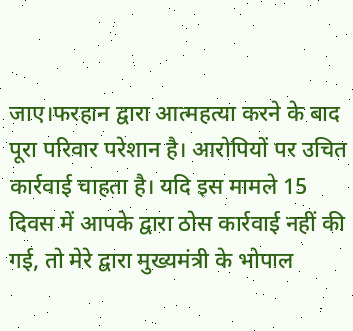जाए।फरहान द्वारा आत्महत्या करने के बाद पूरा परिवार परेशान है। आरोपियों पर उचित कार्रवाई चाहता है। यदि इस मामले 15 दिवस में आपके द्वारा ठोस कार्रवाई नहीं की गई, तो मेरे द्वारा मुख्यमंत्री के भोपाल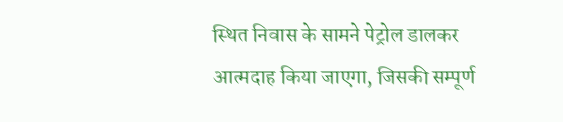स्थित निवास के सामने पेट्रोल डालकर आत्मदाह किया जाएगा, जिसकी सम्पूर्ण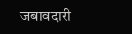जबावदारी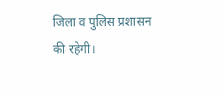जिला व पुलिस प्रशासन की रहेगी।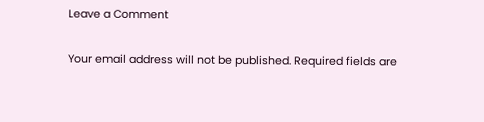Leave a Comment

Your email address will not be published. Required fields are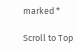marked *

Scroll to Top